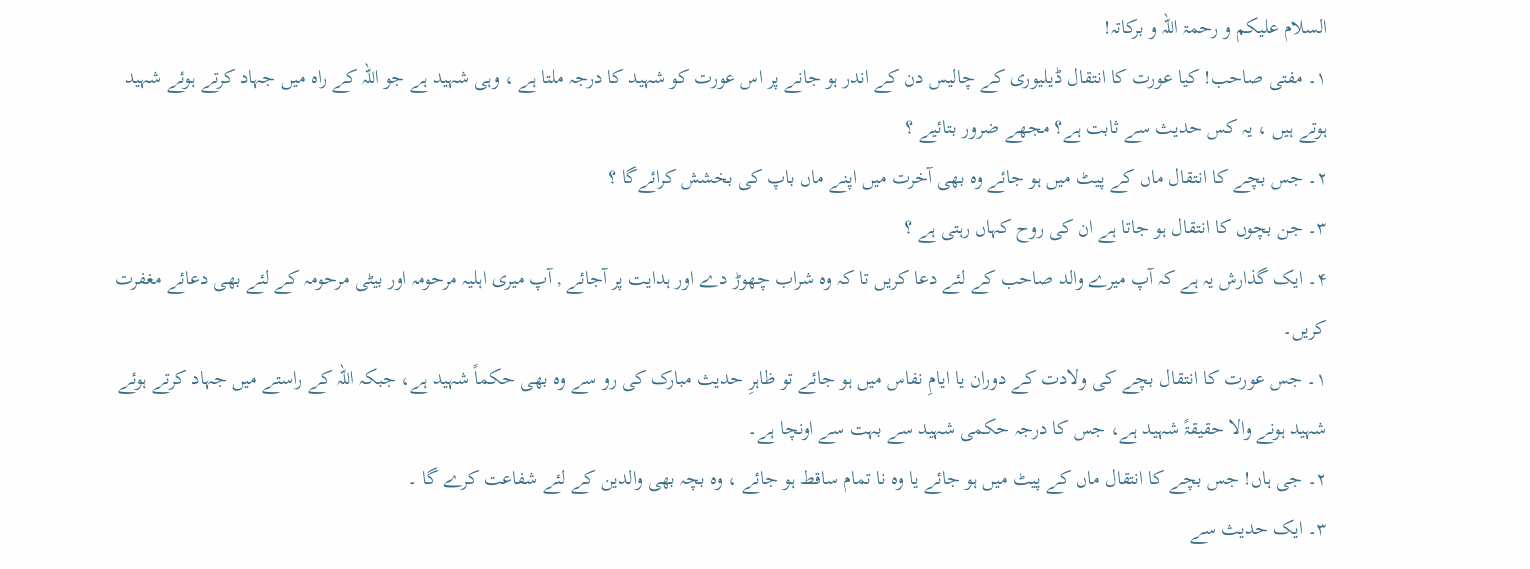السلام علیکم و رحمۃ اللہ و برکاتہ!
۱۔ مفتی صاحب! کیا عورت کا انتقال ڈیلیوری کے چالیس دن کے اندر ہو جانے پر اس عورت کو شہید کا درجہ ملتا ہے ، وہی شہید ہے جو اللہ کے راہ میں جہاد کرتے ہوئے شہید ہوتے ہیں ، یہ کس حدیث سے ثابت ہے؟ مجھے ضرور بتائیے ؟
۲۔ جس بچے کا انتقال ماں کے پیٹ میں ہو جائے وہ بھی آخرت میں اپنے ماں باپ کی بخشش کرائےگا ؟
۳۔ جن بچوں کا انتقال ہو جاتا ہے ان کی روح کہاں رہتی ہے ؟
۴۔ ایک گذارش یہ ہے کہ آپ میرے والد صاحب کے لئے دعا کریں تا کہ وہ شراب چھوڑ دے اور ہدایت پر آجائے , آپ میری اہلیہ مرحومہ اور بیٹی مرحومہ کے لئے بھی دعائے مغفرت کریں۔
۱۔ جس عورت کا انتقال بچے کی ولادت کے دوران یا ایامِ نفاس میں ہو جائے تو ظاہرِ حدیث مبارک کی رو سے وہ بھی حکماً شہید ہے، جبکہ اللہ کے راستے میں جہاد کرتے ہوئے شہید ہونے والا حقیقۃً شہید ہے، جس کا درجہ حکمی شہید سے بہت سے اونچا ہے۔
۲۔ جی ہاں! جس بچے کا انتقال ماں کے پیٹ میں ہو جائے یا وہ نا تمام ساقط ہو جائے ، وہ بچہ بھی والدین کے لئے شفاعت کرے گا ۔
۳۔ ایک حدیث سے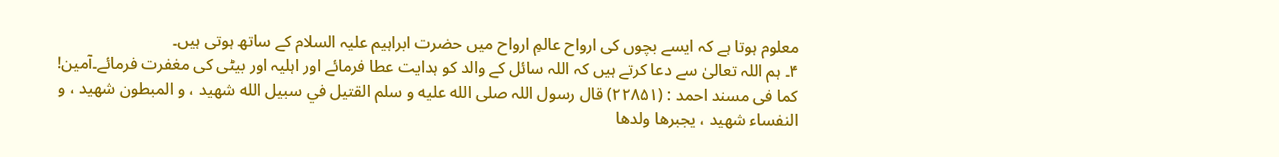معلوم ہوتا ہے کہ ایسے بچوں کی ارواح عالمِ ارواح میں حضرت ابراہیم علیہ السلام کے ساتھ ہوتی ہیں۔
۴۔ ہم اللہ تعالیٰ سے دعا کرتے ہیں کہ اللہ سائل کے والد کو ہدایت عطا فرمائے اور اہلیہ اور بیٹی کی مغفرت فرمائے۔آمین!
کما فی مسند احمد : (۲۲۸۵۱) قال رسول اللہ صلی الله عليه و سلم القتيل في سبيل الله شهید ، و المبطون شهید ، و النفساء شهيد ، يجبرها ولدها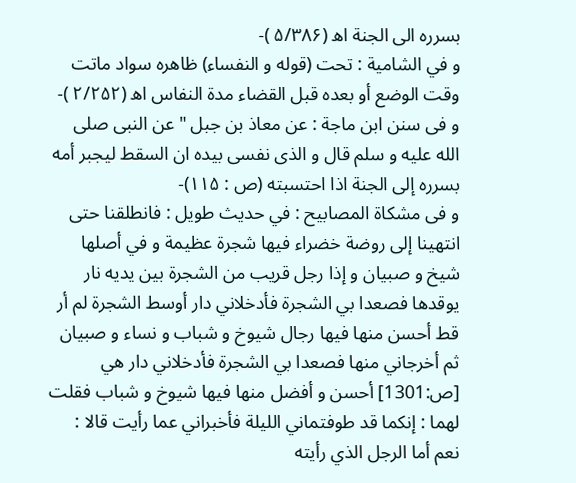بسرره الى الجنة اھ (۵/۳۸۶ )-
و في الشامية : تحت (قوله و النفساء) ظاهره سواد ماتت وقت الوضع أو بعده قبل القضاء مدة النفاس اھ (۲/۲۵۲ )-
و فی سنن ابن ماجة : عن معاذ بن جبل " عن النبی صلی الله عليه و سلم قال و الذی نفسی بیده ان السقط ليجبر أمه بسرره إلى الجنة اذا احتسبته (ص : ۱۱۵)-
و فى مشكاة المصابيح : في حديث طويل : فانطلقنا حتى انتهينا إلى روضة خضراء فيها شجرة عظيمة و في أصلها شيخ و صبيان و إذا رجل قريب من الشجرة بين يديه نار يوقدها فصعدا بي الشجرة فأدخلاني دار أوسط الشجرة لم أر قط أحسن منها فيها رجال شيوخ و شباب و نساء و صبيان ثم أخرجاني منها فصعدا بي الشجرة فأدخلاني دار هي [ص:1301] أحسن و أفضل منها فيها شيوخ و شباب فقلت لهما : إنكما قد طوفتماني الليلة فأخبراني عما رأيت قالا : نعم أما الرجل الذي رأيته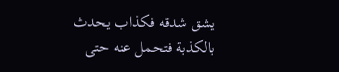يشق شدقه فكذاب يحدث بالكذبة فتحمل عنه حتى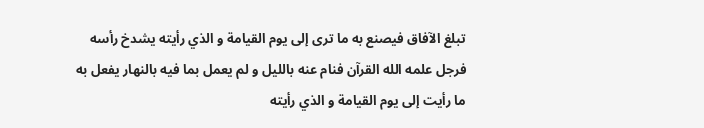تبلغ الآفاق فيصنع به ما ترى إلى يوم القيامة و الذي رأيته يشدخ رأسه فرجل علمه الله القرآن فنام عنه بالليل و لم يعمل بما فيه بالنهار يفعل به ما رأيت إلى يوم القيامة و الذي رأيته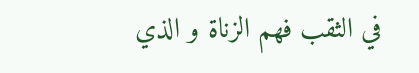في الثقب فهم الزناة و الذي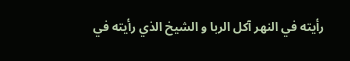رأيته في النهر آكل الربا و الشيخ الذي رأيته في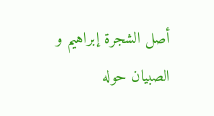أصل الشجرة إبراهيم و الصبيان حوله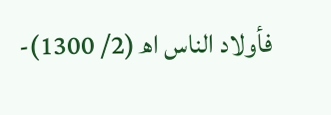فأولاد الناس اھ (2/ 1300)-